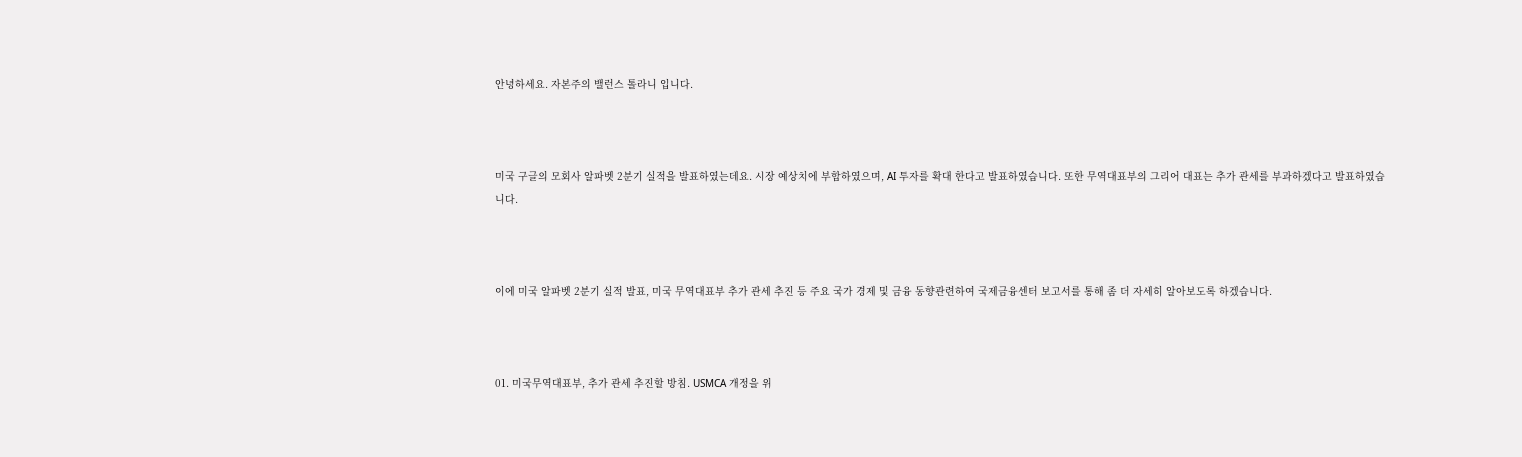안녕하세요. 자본주의 밸런스 톨라니 입니다.



미국 구글의 모회사 알파벳 2분기 실적을 발표하였는데요. 시장 예상치에 부합하였으며, AI 투자를 확대 한다고 발표하였습니다. 또한 무역대표부의 그리어 대표는 추가 관세를 부과하겠다고 발표하였습니다.



이에 미국 알파벳 2분기 실적 발표, 미국 무역대표부 추가 관세 추진 등 주요 국가 경제 및 금융 동향관련하여 국제금융센터 보고서를 통해 좀 더 자세히 알아보도록 하겠습니다.



01. 미국무역대표부, 추가 관세 추진할 방침. USMCA 개정을 위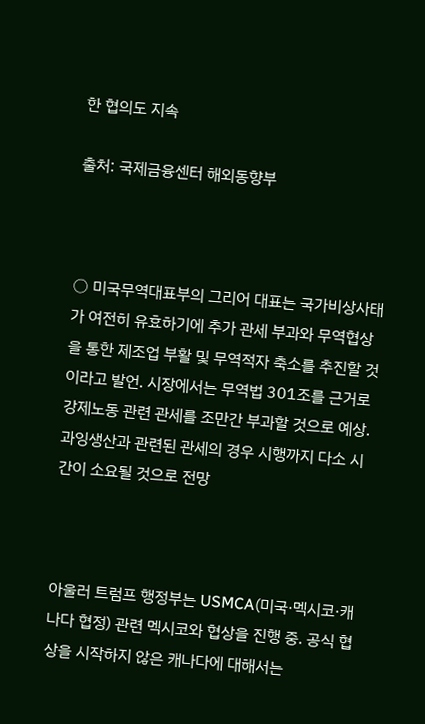한 협의도 지속

출처: 국제금융센터 해외동향부



○ 미국무역대표부의 그리어 대표는 국가비상사태가 여전히 유효하기에 추가 관세 부과와 무역협상을 통한 제조업 부활 및 무역적자 축소를 추진할 것이라고 발언. 시장에서는 무역법 301조를 근거로 강제노동 관련 관세를 조만간 부과할 것으로 예상. 과잉생산과 관련된 관세의 경우 시행까지 다소 시간이 소요될 것으로 전망



아울러 트럼프 행정부는 USMCA(미국·멕시코·캐나다 협정) 관련 멕시코와 협상을 진행 중. 공식 협상을 시작하지 않은 캐나다에 대해서는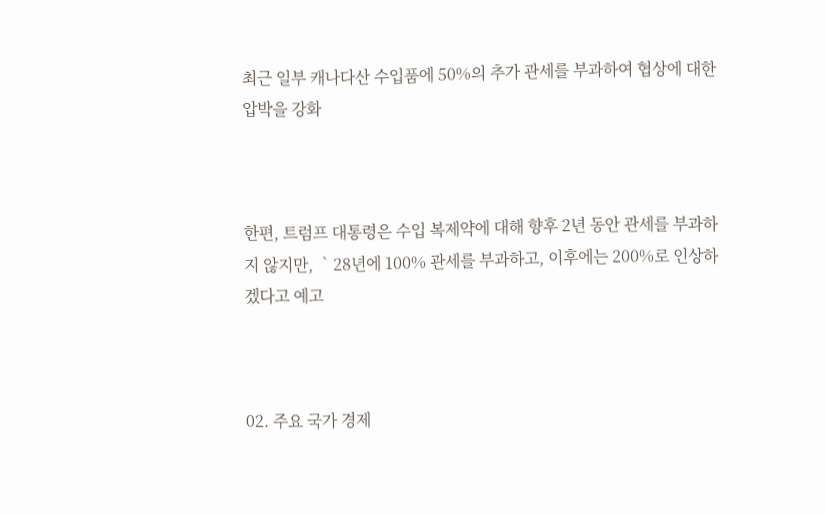최근 일부 캐나다산 수입품에 50%의 추가 관세를 부과하여 협상에 대한 압박을 강화



한편, 트럼프 대통령은 수입 복제약에 대해 향후 2년 동안 관세를 부과하지 않지만, ‵28년에 100% 관세를 부과하고, 이후에는 200%로 인상하겠다고 예고



02. 주요 국가 경제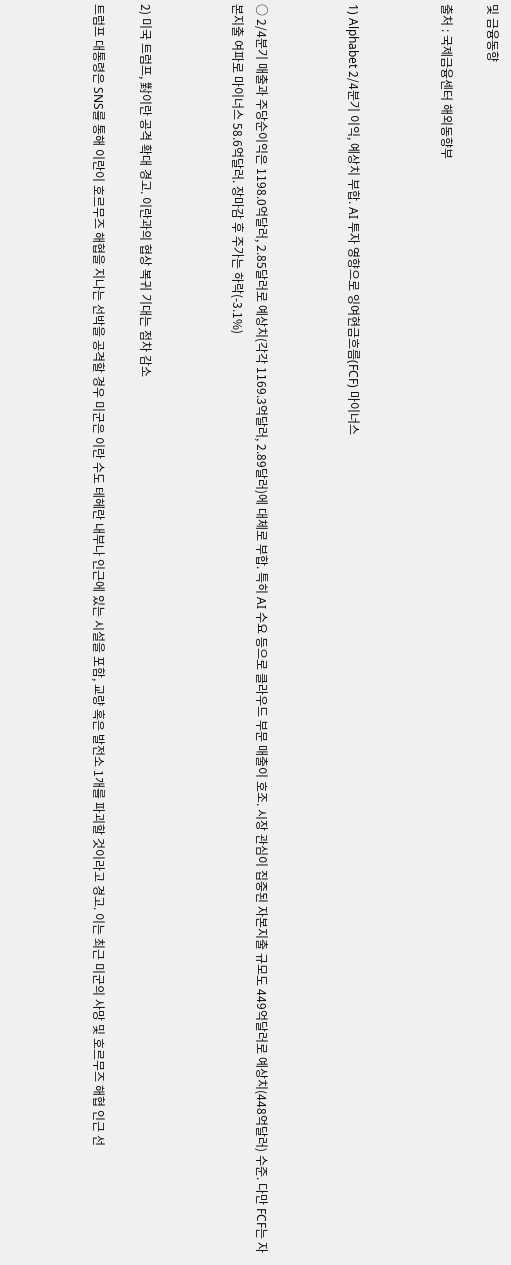및 금융동향

출처 : 국제금융센터 해외동향부



1) Alphabet 2/4분기 이익, 예상치 부합. AI 투자 영향으로 잉여현금흐름(FCF) 마이너스



○ 2/4분기 매출과 주당순이익은 1198.0억달러, 2.85달러로 예상치(각각 1169.3억달러, 2.89달러)에 대체로 부합. 특히 AI 수요 등으로 클라우드 부문 매출이 호조. 시장 관심이 집중된 자본지출 규모도 449억달러로 예상치(448억달러) 수준. 다만 FCF는 자본지출 여파로 마이너스 58.6억달러. 장마감 후 주가는 하락(-3.1%)



2) 미국 트럼프, 對이란 공격 확대 경고. 이란과의 협상 복귀 기대는 점차 감소

트럼프 대통령은 SNS를 통해 이란이 호르무즈 해협을 지나는 선박을 공격할 경우 미군은 이란 수도 테헤란 내부나 인근에 있는 시설을 포함, 교량 혹은 발전소 1개를 파괴할 것이라고 경고. 이는 최근 미군의 사망 및 호르무즈 해협 인근 선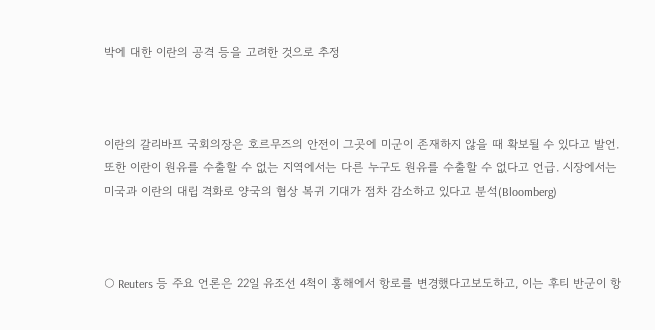박에 대한 이란의 공격 등을 고려한 것으로 추정



이란의 갈리바프 국회의장은 호르무즈의 안전이 그곳에 미군이 존재하지 않을 때 확보될 수 있다고 발언. 또한 이란이 원유를 수출할 수 없는 지역에서는 다른 누구도 원유를 수출할 수 없다고 언급. 시장에서는 미국과 이란의 대립 격화로 양국의 협상 복귀 기대가 점차 감소하고 있다고 분석(Bloomberg)



○ Reuters 등 주요 언론은 22일 유조선 4척이 홍해에서 항로를 변경했다고보도하고, 이는 후티 반군이 항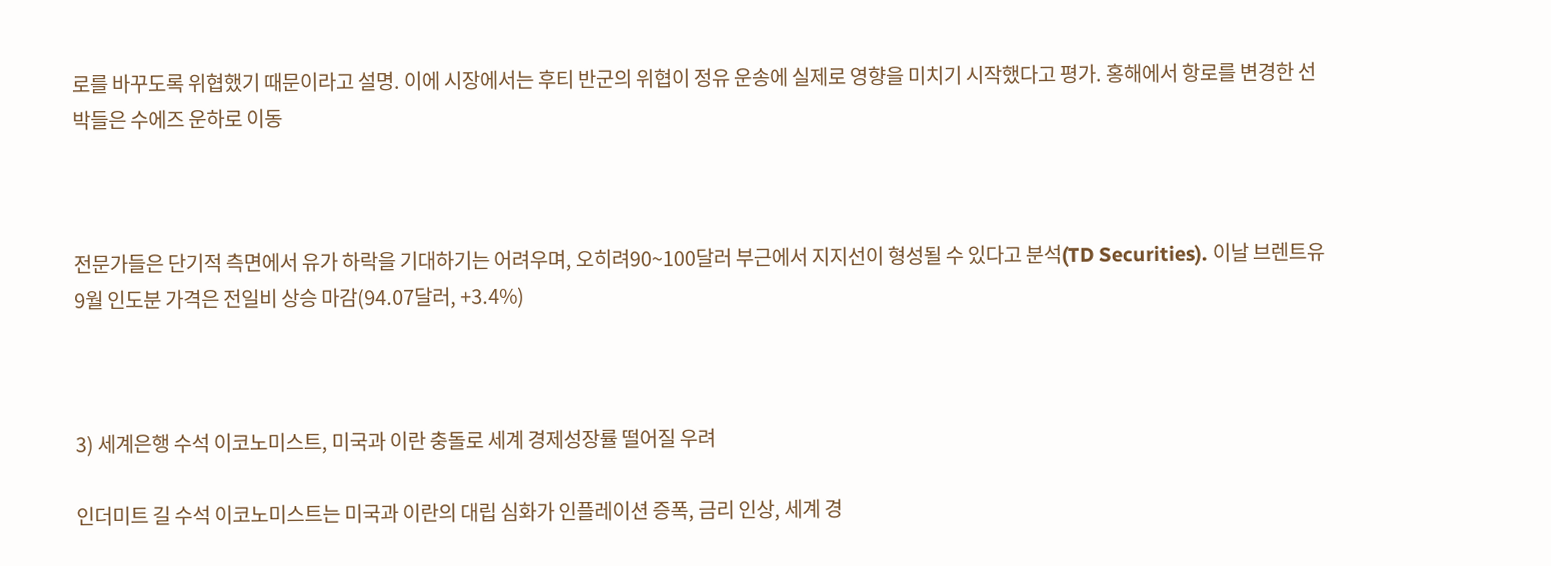로를 바꾸도록 위협했기 때문이라고 설명. 이에 시장에서는 후티 반군의 위협이 정유 운송에 실제로 영향을 미치기 시작했다고 평가. 홍해에서 항로를 변경한 선박들은 수에즈 운하로 이동



전문가들은 단기적 측면에서 유가 하락을 기대하기는 어려우며, 오히려90~100달러 부근에서 지지선이 형성될 수 있다고 분석(TD Securities). 이날 브렌트유 9월 인도분 가격은 전일비 상승 마감(94.07달러, +3.4%)



3) 세계은행 수석 이코노미스트, 미국과 이란 충돌로 세계 경제성장률 떨어질 우려

인더미트 길 수석 이코노미스트는 미국과 이란의 대립 심화가 인플레이션 증폭, 금리 인상, 세계 경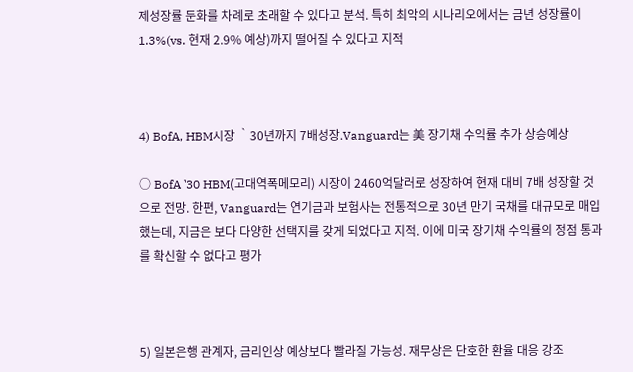제성장률 둔화를 차례로 초래할 수 있다고 분석. 특히 최악의 시나리오에서는 금년 성장률이 1.3%(vs. 현재 2.9% 예상)까지 떨어질 수 있다고 지적



4) BofA, HBM시장 ‵30년까지 7배성장.Vanguard는 美 장기채 수익률 추가 상승예상

○ BofA ‵30 HBM(고대역폭메모리) 시장이 2460억달러로 성장하여 현재 대비 7배 성장할 것으로 전망. 한편, Vanguard는 연기금과 보험사는 전통적으로 30년 만기 국채를 대규모로 매입했는데, 지금은 보다 다양한 선택지를 갖게 되었다고 지적. 이에 미국 장기채 수익률의 정점 통과를 확신할 수 없다고 평가



5) 일본은행 관계자, 금리인상 예상보다 빨라질 가능성. 재무상은 단호한 환율 대응 강조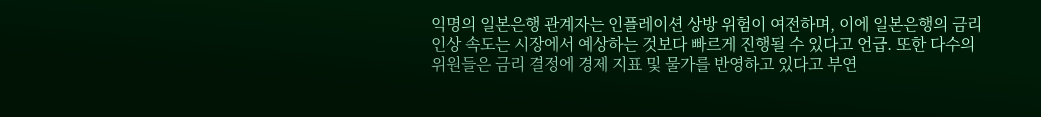익명의 일본은행 관계자는 인플레이션 상방 위험이 여전하며, 이에 일본은행의 금리인상 속도는 시장에서 예상하는 것보다 빠르게 진행될 수 있다고 언급. 또한 다수의 위원들은 금리 결정에 경제 지표 및 물가를 반영하고 있다고 부연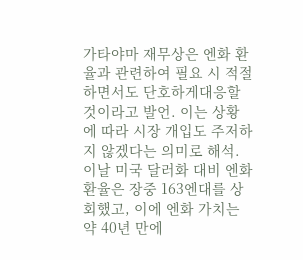가타야마 재무상은 엔화 환율과 관련하여 필요 시 적절하면서도 단호하게대응할 것이라고 발언. 이는 상황에 따라 시장 개입도 주저하지 않겠다는 의미로 해석. 이날 미국 달러화 대비 엔화 환율은 장중 163엔대를 상회했고, 이에 엔화 가치는 약 40년 만에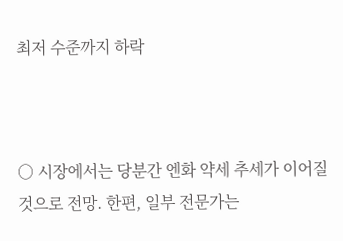최저 수준까지 하락



○ 시장에서는 당분간 엔화 약세 추세가 이어질 것으로 전망. 한편, 일부 전문가는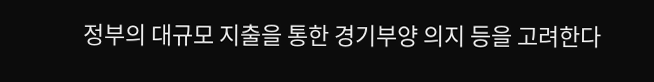정부의 대규모 지출을 통한 경기부양 의지 등을 고려한다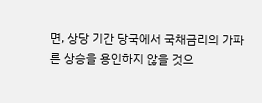면, 상당 기간 당국에서 국채금리의 가파른 상승을 용인하지 않을 것으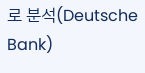로 분석(Deutsche Bank)